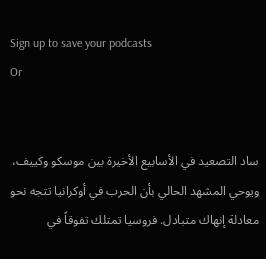Sign up to save your podcasts
Or


ساد التصعيد في الأسابيع الأخيرة بين موسكو وكييف، ويوحي المشهد الحالي بأن الحرب في أوكرانيا تتجه نحو معادلة إنهاك متبادل. فروسيا تمتلك تفوقاً في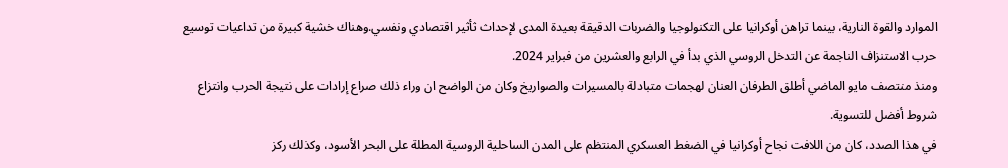الموارد والقوة النارية، بينما تراهن أوكرانيا على التكنولوجيا والضربات الدقيقة بعيدة المدى لإحداث ثأثير اقتصادي ونفسي.وهناك خشية كبيرة من تداعيات توسيع حرب الاستنزاف الناجمة عن التدخل الروسي الذي بدأ في الرابع والعشرين من فبراير 2024.
ومنذ منتصف مايو الماضي أطلق الطرفان العنان لهجمات متبادلة بالمسيرات والصواريخ وكان من الواضح ان وراء ذلك صراع إرادات على نتيجة الحرب وانتزاع شروط أفضل للتسوية.
في هذا الصدد، كان من اللافت نجاح أوكرانيا في الضغط العسكري المنتظم على المدن الساحلية الروسية المطلة على البحر الأسود، وكذلك ركز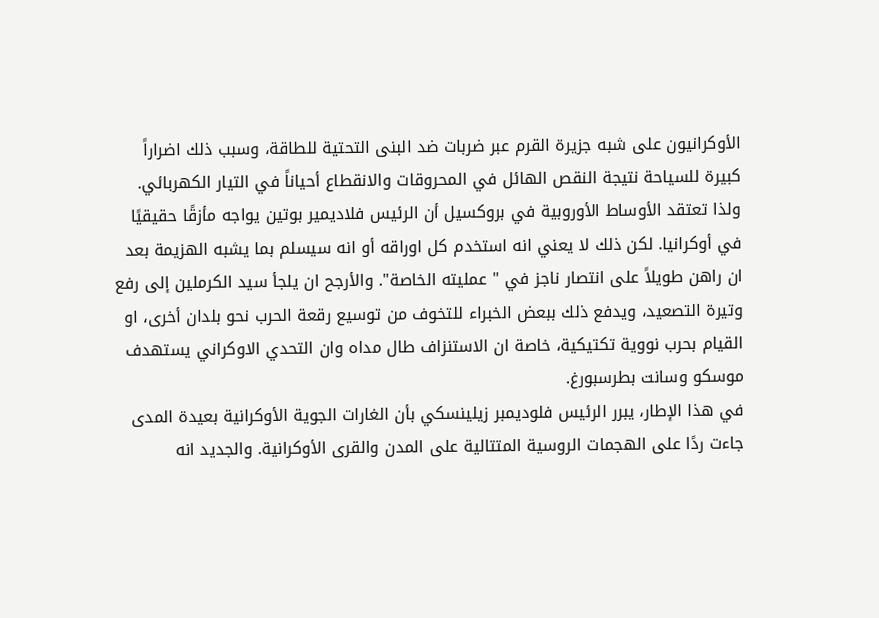الأوكرانيون على شبه جزيرة القرم عبر ضربات ضد البنى التحتية للطاقة، وسبب ذلك اضراراً كبيرة للسياحة نتيجة النقص الهائل في المحروقات والانقطاع أحياناً في التيار الكهربائي.
ولذا تعتقد الأوساط الأوروبية في بروكسيل أن الرئيس فلاديمير بوتين يواجه مأزقًا حقيقيًا في أوكرانيا. لكن ذلك لا يعني انه استخدم كل اوراقه أو انه سيسلم بما يشبه الهزيمة بعد ان راهن طويلاً على انتصار ناجز في " عمليته الخاصة". والأرجح ان يلجأ سيد الكرملين إلى رفع وتيرة التصعيد، ويدفع ذلك ببعض الخبراء للتخوف من توسيع رقعة الحرب نحو بلدان أخرى، او القيام بحرب نووية تكتيكية، خاصة ان الاستنزاف طال مداه وان التحدي الاوكراني يستهدف موسكو وسانت بطرسبورغ.
في هذا الإطار، يبرر الرئيس فلوديمبر زيلينسكي بأن الغارات الجوية الأوكرانية بعيدة المدى جاءت ردًا على الهجمات الروسية المتتالية على المدن والقرى الأوكرانية. والجديد انه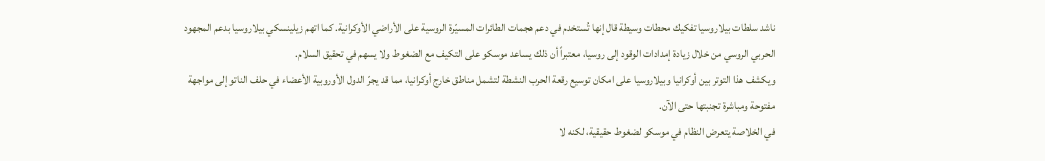ناشد سلطات بيلاروسيا تفكيك محطات وسيطة قال إنها تُستخدم في دعم هجمات الطائرات المسيّرة الروسية على الأراضي الأوكرانية. كما اتهم زيلينسكي بيلاروسيا بدعم المجهود الحربي الروسي من خلال زيادة إمدادات الوقود إلى روسيا، معتبراً أن ذلك يساعد موسكو على التكيف مع الضغوط ولا يسهم في تحقيق السلام.
ويكشف هذا التوتر بين أوكرانيا وبيلاروسيا على امكان توسيع رقعة الحرب النشطة لتشمل مناطق خارج أوكرانيا، مما قد يجرّ الدول الأوروبية الأعضاء في حلف الناتو إلى مواجهة مفتوحة ومباشرة تجنبتها حتى الآن.
في الخلاصة يتعرض النظام في موسكو لضغوط حقيقية، لكنه لا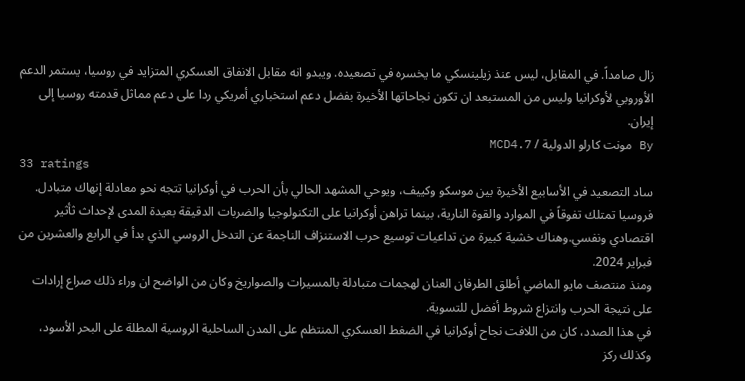زال صامداً. في المقابل، ليس عنذ زيلينسكي ما يخسره في تصعيده. ويبدو انه مقابل الانفاق العسكري المتزايد في روسيا، يستمر الدعم الأوروبي لأوكرانيا وليس من المستبعد ان تكون نجاحاتها الأخيرة بفضل دعم استخباري أمريكي ردا على دعم مماثل قدمته روسيا إلى إيران.
By مونت كارلو الدولية / MCD4.7
33 ratings
ساد التصعيد في الأسابيع الأخيرة بين موسكو وكييف، ويوحي المشهد الحالي بأن الحرب في أوكرانيا تتجه نحو معادلة إنهاك متبادل. فروسيا تمتلك تفوقاً في الموارد والقوة النارية، بينما تراهن أوكرانيا على التكنولوجيا والضربات الدقيقة بعيدة المدى لإحداث ثأثير اقتصادي ونفسي.وهناك خشية كبيرة من تداعيات توسيع حرب الاستنزاف الناجمة عن التدخل الروسي الذي بدأ في الرابع والعشرين من فبراير 2024.
ومنذ منتصف مايو الماضي أطلق الطرفان العنان لهجمات متبادلة بالمسيرات والصواريخ وكان من الواضح ان وراء ذلك صراع إرادات على نتيجة الحرب وانتزاع شروط أفضل للتسوية.
في هذا الصدد، كان من اللافت نجاح أوكرانيا في الضغط العسكري المنتظم على المدن الساحلية الروسية المطلة على البحر الأسود، وكذلك ركز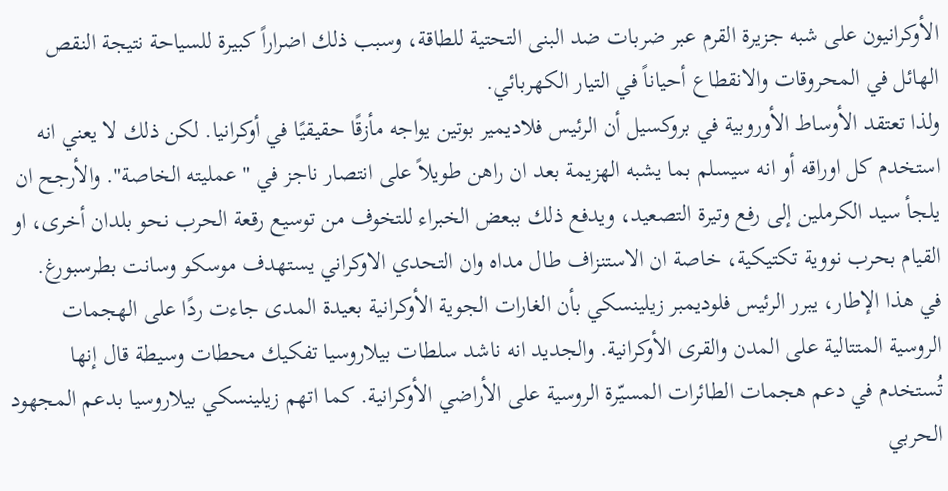الأوكرانيون على شبه جزيرة القرم عبر ضربات ضد البنى التحتية للطاقة، وسبب ذلك اضراراً كبيرة للسياحة نتيجة النقص الهائل في المحروقات والانقطاع أحياناً في التيار الكهربائي.
ولذا تعتقد الأوساط الأوروبية في بروكسيل أن الرئيس فلاديمير بوتين يواجه مأزقًا حقيقيًا في أوكرانيا. لكن ذلك لا يعني انه استخدم كل اوراقه أو انه سيسلم بما يشبه الهزيمة بعد ان راهن طويلاً على انتصار ناجز في " عمليته الخاصة". والأرجح ان يلجأ سيد الكرملين إلى رفع وتيرة التصعيد، ويدفع ذلك ببعض الخبراء للتخوف من توسيع رقعة الحرب نحو بلدان أخرى، او القيام بحرب نووية تكتيكية، خاصة ان الاستنزاف طال مداه وان التحدي الاوكراني يستهدف موسكو وسانت بطرسبورغ.
في هذا الإطار، يبرر الرئيس فلوديمبر زيلينسكي بأن الغارات الجوية الأوكرانية بعيدة المدى جاءت ردًا على الهجمات الروسية المتتالية على المدن والقرى الأوكرانية. والجديد انه ناشد سلطات بيلاروسيا تفكيك محطات وسيطة قال إنها تُستخدم في دعم هجمات الطائرات المسيّرة الروسية على الأراضي الأوكرانية. كما اتهم زيلينسكي بيلاروسيا بدعم المجهود الحربي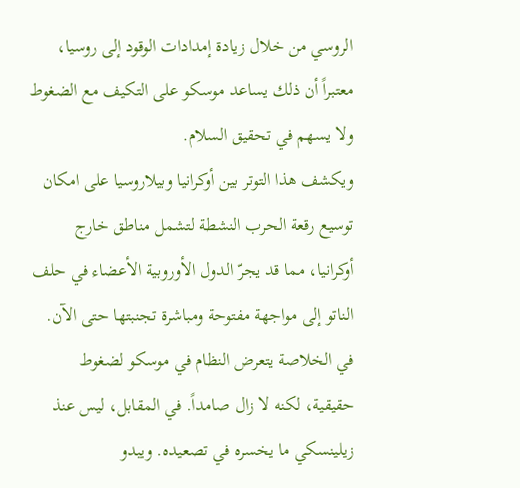الروسي من خلال زيادة إمدادات الوقود إلى روسيا، معتبراً أن ذلك يساعد موسكو على التكيف مع الضغوط ولا يسهم في تحقيق السلام.
ويكشف هذا التوتر بين أوكرانيا وبيلاروسيا على امكان توسيع رقعة الحرب النشطة لتشمل مناطق خارج أوكرانيا، مما قد يجرّ الدول الأوروبية الأعضاء في حلف الناتو إلى مواجهة مفتوحة ومباشرة تجنبتها حتى الآن.
في الخلاصة يتعرض النظام في موسكو لضغوط حقيقية، لكنه لا زال صامداً. في المقابل، ليس عنذ زيلينسكي ما يخسره في تصعيده. ويبدو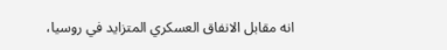انه مقابل الانفاق العسكري المتزايد في روسيا،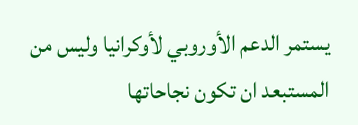يستمر الدعم الأوروبي لأوكرانيا وليس من المستبعد ان تكون نجاحاتها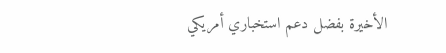الأخيرة بفضل دعم استخباري أمريكي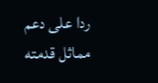ردا على دعم مماثل قدمته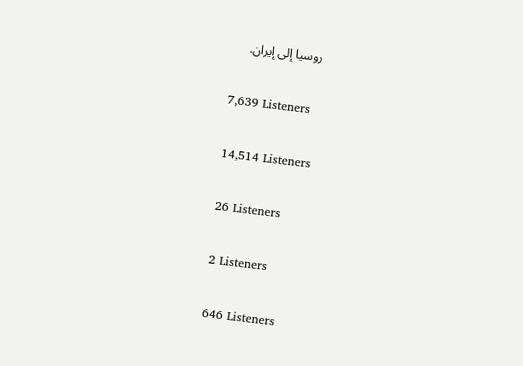روسيا إلى إيران.

7,639 Listeners

14,514 Listeners

26 Listeners

2 Listeners

646 Listeners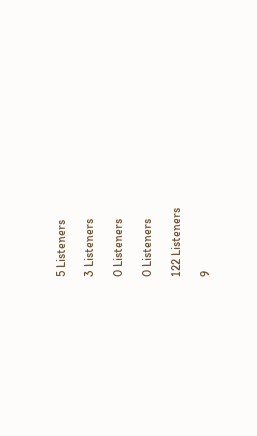5 Listeners

3 Listeners

0 Listeners

0 Listeners

122 Listeners

9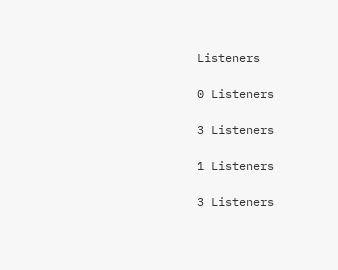Listeners

0 Listeners

3 Listeners

1 Listeners

3 Listeners